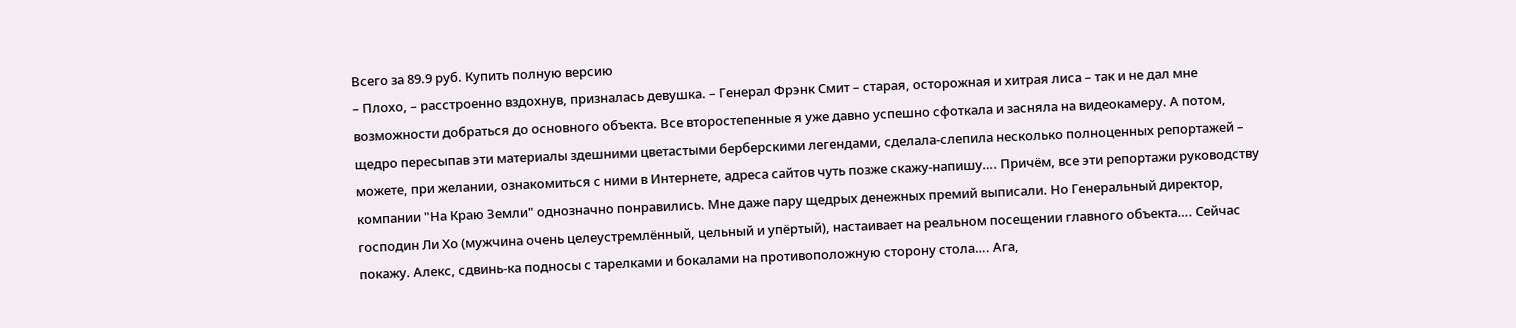Всего за 89.9 руб. Купить полную версию
– Плохо, – расстроенно вздохнув, призналась девушка. – Генерал Фрэнк Смит – старая, осторожная и хитрая лиса – так и не дал мне возможности добраться до основного объекта. Все второстепенные я уже давно успешно сфоткала и засняла на видеокамеру. А потом, щедро пересыпав эти материалы здешними цветастыми берберскими легендами, сделала-слепила несколько полноценных репортажей – можете, при желании, ознакомиться с ними в Интернете, адреса сайтов чуть позже скажу-напишу…. Причём, все эти репортажи руководству компании "На Краю Земли" однозначно понравились. Мне даже пару щедрых денежных премий выписали. Но Генеральный директор, господин Ли Хо (мужчина очень целеустремлённый, цельный и упёртый), настаивает на реальном посещении главного объекта…. Сейчас покажу. Алекс, сдвинь-ка подносы с тарелками и бокалами на противоположную сторону стола…. Ага,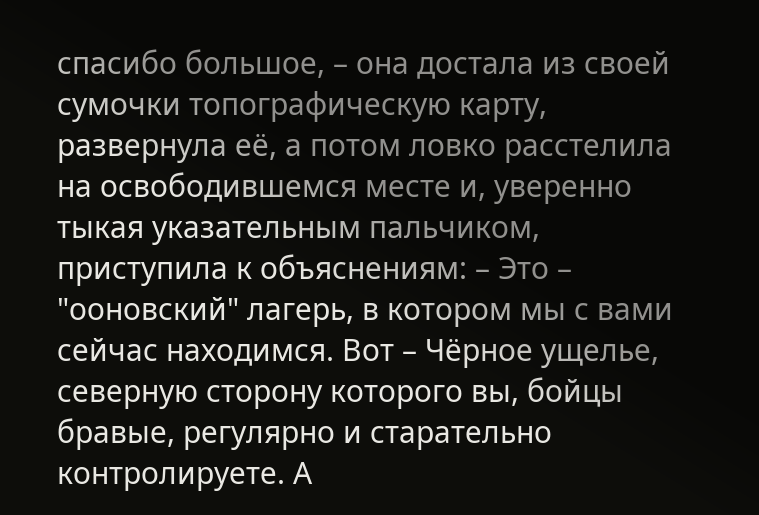спасибо большое, – она достала из своей сумочки топографическую карту, развернула её, а потом ловко расстелила на освободившемся месте и, уверенно тыкая указательным пальчиком, приступила к объяснениям: – Это – "ооновский" лагерь, в котором мы с вами сейчас находимся. Вот – Чёрное ущелье, северную сторону которого вы, бойцы бравые, регулярно и старательно контролируете. А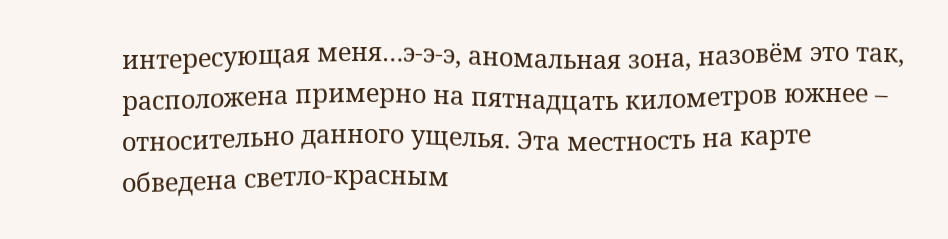интересующая меня…э-э-э, аномальная зона, назовём это так, расположена примерно на пятнадцать километров южнее – относительно данного ущелья. Эта местность на карте обведена светло-красным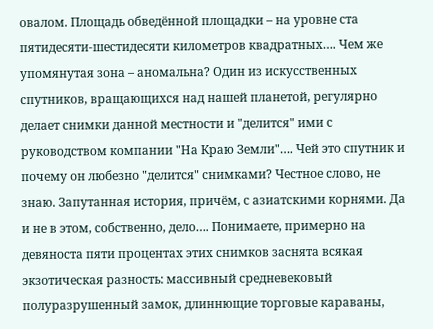овалом. Площадь обведённой площадки – на уровне ста пятидесяти-шестидесяти километров квадратных…. Чем же упомянутая зона – аномальна? Один из искусственных спутников, вращающихся над нашей планетой, регулярно делает снимки данной местности и "делится" ими с руководством компании "На Краю Земли"…. Чей это спутник и почему он любезно "делится" снимками? Честное слово, не знаю. Запутанная история, причём, с азиатскими корнями. Да и не в этом, собственно, дело…. Понимаете, примерно на девяноста пяти процентах этих снимков заснята всякая экзотическая разность: массивный средневековый полуразрушенный замок, длиннющие торговые караваны,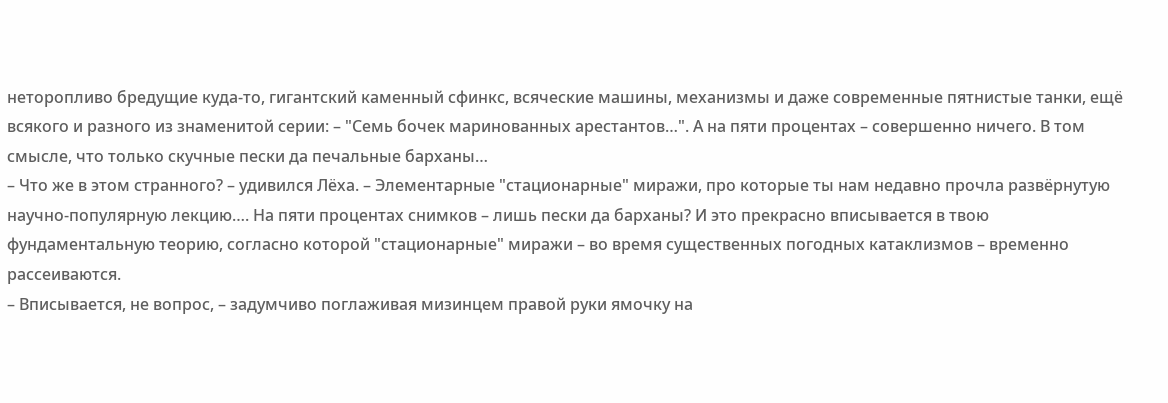неторопливо бредущие куда-то, гигантский каменный сфинкс, всяческие машины, механизмы и даже современные пятнистые танки, ещё всякого и разного из знаменитой серии: – "Семь бочек маринованных арестантов…". А на пяти процентах – совершенно ничего. В том смысле, что только скучные пески да печальные барханы…
– Что же в этом странного? – удивился Лёха. – Элементарные "стационарные" миражи, про которые ты нам недавно прочла развёрнутую научно-популярную лекцию…. На пяти процентах снимков – лишь пески да барханы? И это прекрасно вписывается в твою фундаментальную теорию, согласно которой "стационарные" миражи – во время существенных погодных катаклизмов – временно рассеиваются.
– Вписывается, не вопрос, – задумчиво поглаживая мизинцем правой руки ямочку на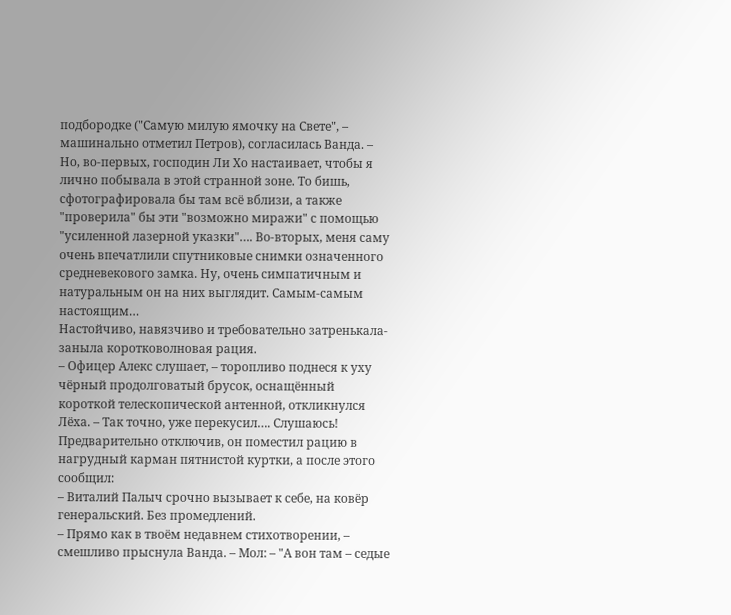подбородке ("Самую милую ямочку на Свете", – машинально отметил Петров), согласилась Ванда. – Но, во-первых, господин Ли Хо настаивает, чтобы я лично побывала в этой странной зоне. То бишь, сфотографировала бы там всё вблизи, а также "проверила" бы эти "возможно миражи" с помощью "усиленной лазерной указки"…. Во-вторых, меня саму очень впечатлили спутниковые снимки означенного средневекового замка. Ну, очень симпатичным и натуральным он на них выглядит. Самым-самым настоящим…
Настойчиво, навязчиво и требовательно затренькала-заныла коротковолновая рация.
– Офицер Алекс слушает, – торопливо поднеся к уху чёрный продолговатый брусок, оснащённый короткой телескопической антенной, откликнулся Лёха. – Так точно, уже перекусил…. Слушаюсь!
Предварительно отключив, он поместил рацию в нагрудный карман пятнистой куртки, а после этого сообщил:
– Виталий Палыч срочно вызывает к себе, на ковёр генеральский. Без промедлений.
– Прямо как в твоём недавнем стихотворении, – смешливо прыснула Ванда. – Мол: – "А вон там – седые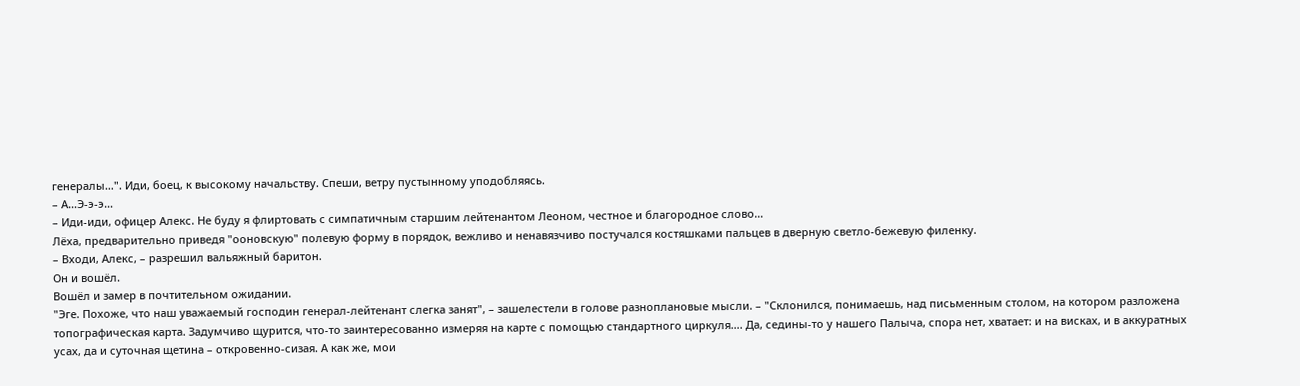генералы…". Иди, боец, к высокому начальству. Спеши, ветру пустынному уподобляясь.
– А…Э-э-э…
– Иди-иди, офицер Алекс. Не буду я флиртовать с симпатичным старшим лейтенантом Леоном, честное и благородное слово…
Лёха, предварительно приведя "ооновскую" полевую форму в порядок, вежливо и ненавязчиво постучался костяшками пальцев в дверную светло-бежевую филенку.
– Входи, Алекс, – разрешил вальяжный баритон.
Он и вошёл.
Вошёл и замер в почтительном ожидании.
"Эге. Похоже, что наш уважаемый господин генерал-лейтенант слегка занят", – зашелестели в голове разноплановые мысли. – "Склонился, понимаешь, над письменным столом, на котором разложена топографическая карта. Задумчиво щурится, что-то заинтересованно измеряя на карте с помощью стандартного циркуля…. Да, седины-то у нашего Палыча, спора нет, хватает: и на висках, и в аккуратных усах, да и суточная щетина – откровенно-сизая. А как же, мои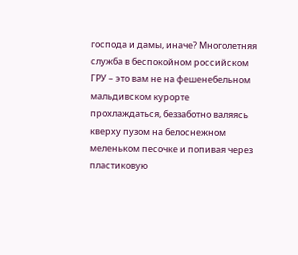господа и дамы, иначе? Многолетняя служба в беспокойном российском ГРУ – это вам не на фешенебельном мальдивском курорте прохлаждаться, беззаботно валяясь кверху пузом на белоснежном меленьком песочке и попивая через пластиковую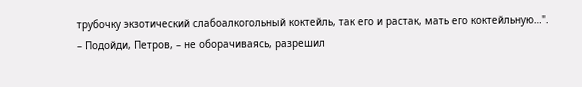трубочку экзотический слабоалкогольный коктейль, так его и растак, мать его коктейльную…".
– Подойди, Петров, – не оборачиваясь, разрешил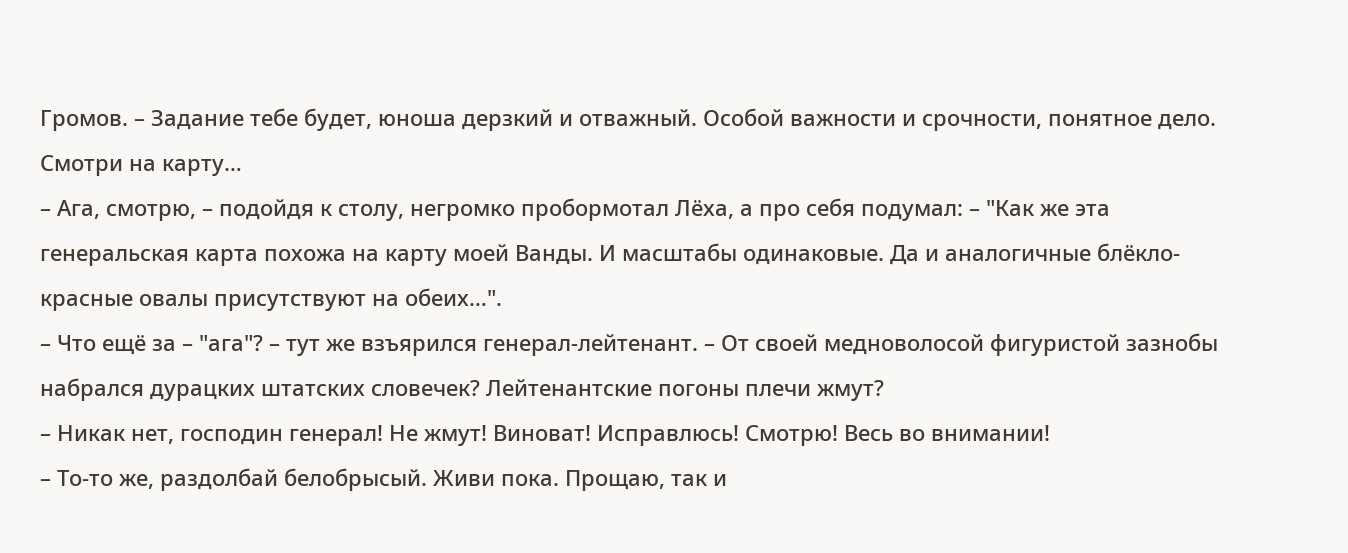Громов. – Задание тебе будет, юноша дерзкий и отважный. Особой важности и срочности, понятное дело. Смотри на карту…
– Ага, смотрю, – подойдя к столу, негромко пробормотал Лёха, а про себя подумал: – "Как же эта генеральская карта похожа на карту моей Ванды. И масштабы одинаковые. Да и аналогичные блёкло-красные овалы присутствуют на обеих…".
– Что ещё за – "ага"? – тут же взъярился генерал-лейтенант. – От своей медноволосой фигуристой зазнобы набрался дурацких штатских словечек? Лейтенантские погоны плечи жмут?
– Никак нет, господин генерал! Не жмут! Виноват! Исправлюсь! Смотрю! Весь во внимании!
– То-то же, раздолбай белобрысый. Живи пока. Прощаю, так и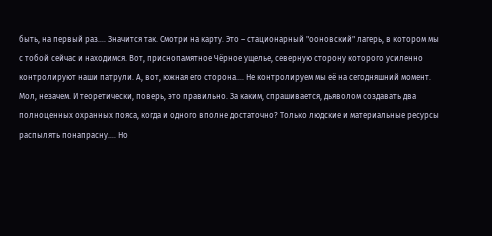быть, на первый раз…. Значится так. Смотри на карту. Это – стационарный "ооновский" лагерь, в котором мы с тобой сейчас и находимся. Вот, приснопамятное Чёрное ущелье, северную сторону которого усиленно контролируют наши патрули. А, вот, южная его сторона…. Не контролируем мы её на сегодняшний момент. Мол, незачем. И теоретически, поверь, это правильно. За каким, спрашивается, дьяволом создавать два полноценных охранных пояса, когда и одного вполне достаточно? Только людские и материальные ресурсы распылять понапрасну…. Но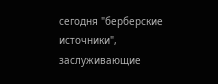сегодня "берберские источники", заслуживающие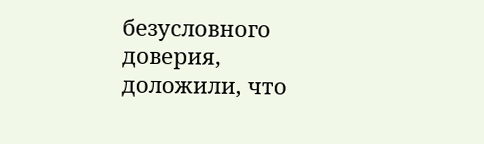безусловного доверия, доложили, что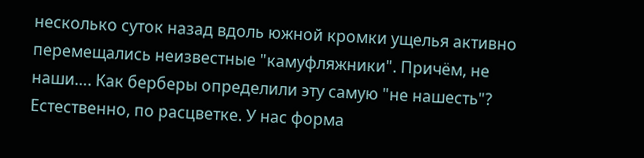несколько суток назад вдоль южной кромки ущелья активно перемещались неизвестные "камуфляжники". Причём, не наши…. Как берберы определили эту самую "не нашесть"? Естественно, по расцветке. У нас форма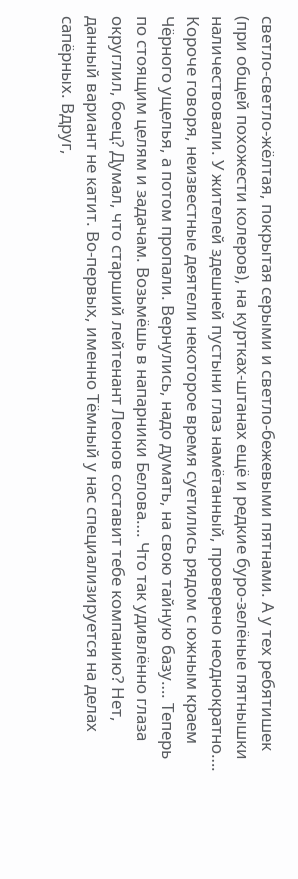светло-светло-жёлтая, покрытая серыми и светло-бежевыми пятнами. А у тех ребятишек (при общей похожести колеров), на куртках-штанах ещё и редкие буро-зелёные пятнышки наличествовали. У жителей здешней пустыни глаз намётанный, проверено неоднократно…. Короче говоря, неизвестные деятели некоторое время суетились рядом с южным краем Чёрного ущелья, а потом пропали. Вернулись, надо думать, на свою тайную базу…. Теперь по стоящим целям и задачам. Возьмёшь в напарники Белова…. Что так удивлённо глаза округлил, боец? Думал, что старший лейтенант Леонов составит тебе компанию? Нет, данный вариант не катит. Во-первых, именно Тёмный у нас специализируется на делах сапёрных. Вдруг,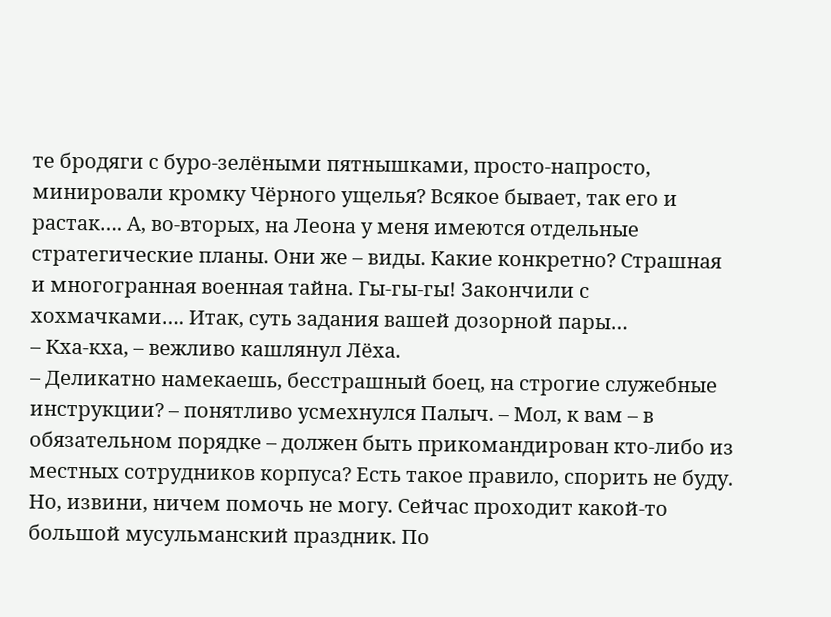те бродяги с буро-зелёными пятнышками, просто-напросто, минировали кромку Чёрного ущелья? Всякое бывает, так его и растак…. А, во-вторых, на Леона у меня имеются отдельные стратегические планы. Они же – виды. Какие конкретно? Страшная и многогранная военная тайна. Гы-гы-гы! Закончили с хохмачками…. Итак, суть задания вашей дозорной пары…
– Кха-кха, – вежливо кашлянул Лёха.
– Деликатно намекаешь, бесстрашный боец, на строгие служебные инструкции? – понятливо усмехнулся Палыч. – Мол, к вам – в обязательном порядке – должен быть прикомандирован кто-либо из местных сотрудников корпуса? Есть такое правило, спорить не буду. Но, извини, ничем помочь не могу. Сейчас проходит какой-то большой мусульманский праздник. По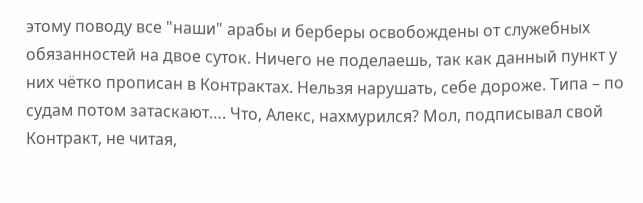этому поводу все "наши" арабы и берберы освобождены от служебных обязанностей на двое суток. Ничего не поделаешь, так как данный пункт у них чётко прописан в Контрактах. Нельзя нарушать, себе дороже. Типа – по судам потом затаскают…. Что, Алекс, нахмурился? Мол, подписывал свой Контракт, не читая,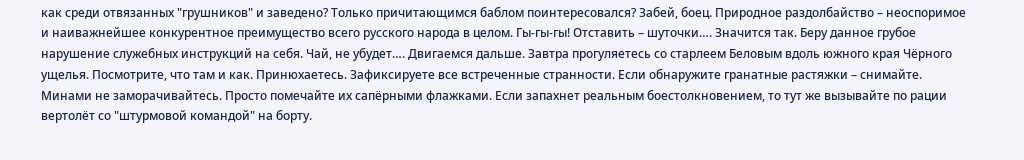как среди отвязанных "грушников" и заведено? Только причитающимся баблом поинтересовался? Забей, боец. Природное раздолбайство – неоспоримое и наиважнейшее конкурентное преимущество всего русского народа в целом. Гы-гы-гы! Отставить – шуточки…. Значится так. Беру данное грубое нарушение служебных инструкций на себя. Чай, не убудет…. Двигаемся дальше. Завтра прогуляетесь со старлеем Беловым вдоль южного края Чёрного ущелья. Посмотрите, что там и как. Принюхаетесь. Зафиксируете все встреченные странности. Если обнаружите гранатные растяжки – снимайте. Минами не заморачивайтесь. Просто помечайте их сапёрными флажками. Если запахнет реальным боестолкновением, то тут же вызывайте по рации вертолёт со "штурмовой командой" на борту.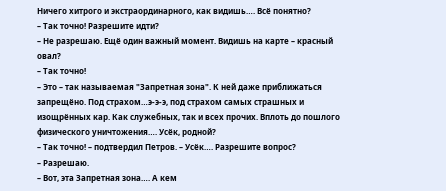Ничего хитрого и экстраординарного, как видишь…. Всё понятно?
– Так точно! Разрешите идти?
– Не разрешаю. Ещё один важный момент. Видишь на карте – красный овал?
– Так точно!
– Это – так называемая "Запретная зона". К ней даже приближаться запрещёно. Под страхом…э-э-э, под страхом самых страшных и изощрённых кар. Как служебных, так и всех прочих. Вплоть до пошлого физического уничтожения…. Усёк, родной?
– Так точно! – подтвердил Петров. – Усёк…. Разрешите вопрос?
– Разрешаю.
– Вот, эта Запретная зона…. А кем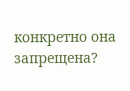конкретно она запрещена?